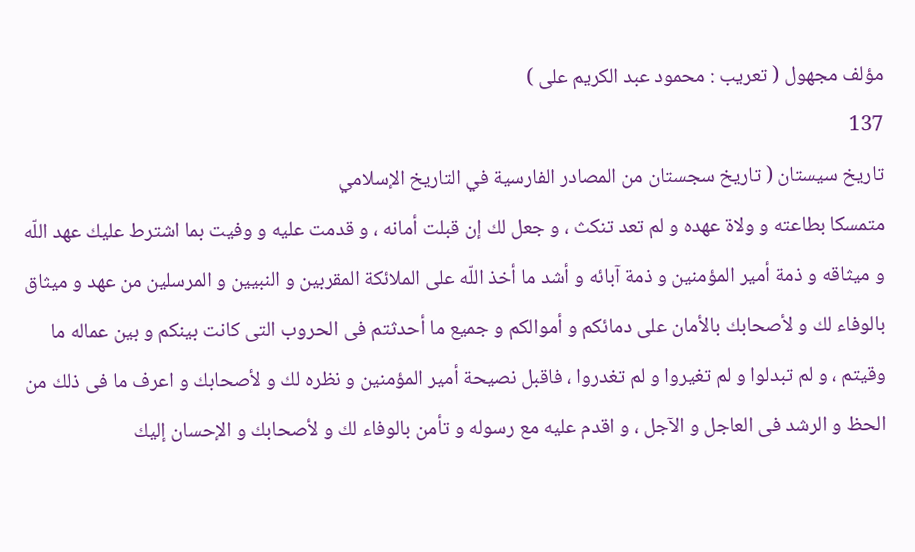مؤلف مجهول ( تعريب : محمود عبد الكريم على )
137
تاريخ سيستان ( تاريخ سجستان من المصادر الفارسية في التاريخ الإسلامي
متمسكا بطاعته و ولاة عهده و لم تعد تنكث ، و جعل لك إن قبلت أمانه ، و قدمت عليه و وفيت بما اشترط عليك عهد اللّه و ميثاقه و ذمة أمير المؤمنين و ذمة آبائه و أشد ما أخذ اللّه على الملائكة المقربين و النبيين و المرسلين من عهد و ميثاق بالوفاء لك و لأصحابك بالأمان على دمائكم و أموالكم و جميع ما أحدثتم فى الحروب التى كانت بينكم و بين عماله ما وقيتم ، و لم تبدلوا و لم تغيروا و لم تغدروا ، فاقبل نصيحة أمير المؤمنين و نظره لك و لأصحابك و اعرف ما فى ذلك من الحظ و الرشد فى العاجل و الآجل ، و اقدم عليه مع رسوله و تأمن بالوفاء لك و لأصحابك و الإحسان إليك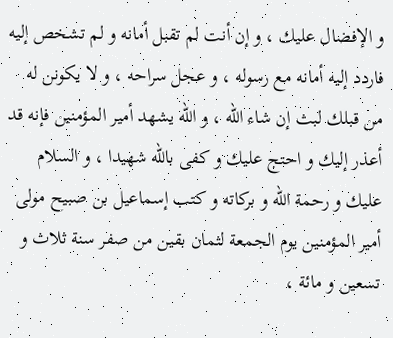و الإفضال عليك ، و إن أنت لم تقبل أمانه و لم تشخص إليه فاردد إليه أمانه مع رسوله ، و عجل سراحه ، و لا يكونن له من قبلك لبث إن شاء اللّه ، و اللّه يشهد أمير المؤمنين فإنه قد أعذر إليك و احتج عليك و كفى باللّه شهيدا ، و السلام عليك و رحمة اللّه و بركاته و كتب إسماعيل بن صبيح مولى أمير المؤمنين يوم الجمعة لثمان بقين من صفر سنة ثلاث و تسعين و مائة ،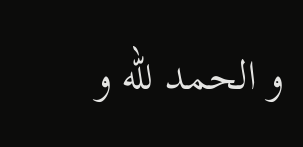و الحمد للّه و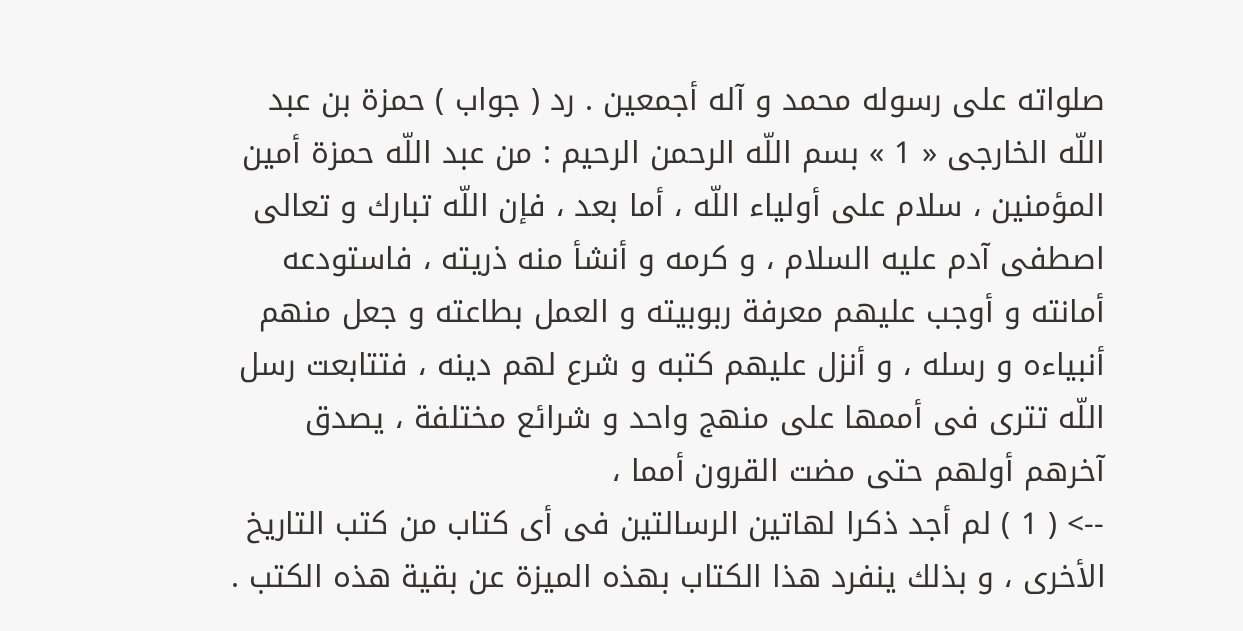صلواته على رسوله محمد و آله أجمعين . رد ( جواب ) حمزة بن عبد اللّه الخارجى « 1 » بسم اللّه الرحمن الرحيم : من عبد اللّه حمزة أمين المؤمنين ، سلام على أولياء اللّه ، أما بعد ، فإن اللّه تبارك و تعالى اصطفى آدم عليه السلام ، و كرمه و أنشأ منه ذريته ، فاستودعه أمانته و أوجب عليهم معرفة ربوبيته و العمل بطاعته و جعل منهم أنبياءه و رسله ، و أنزل عليهم كتبه و شرع لهم دينه ، فتتابعت رسل اللّه تترى فى أممها على منهج واحد و شرائع مختلفة ، يصدق آخرهم أولهم حتى مضت القرون أمما ،
--> ( 1 ) لم أجد ذكرا لهاتين الرسالتين فى أى كتاب من كتب التاريخ الأخرى ، و بذلك ينفرد هذا الكتاب بهذه الميزة عن بقية هذه الكتب .